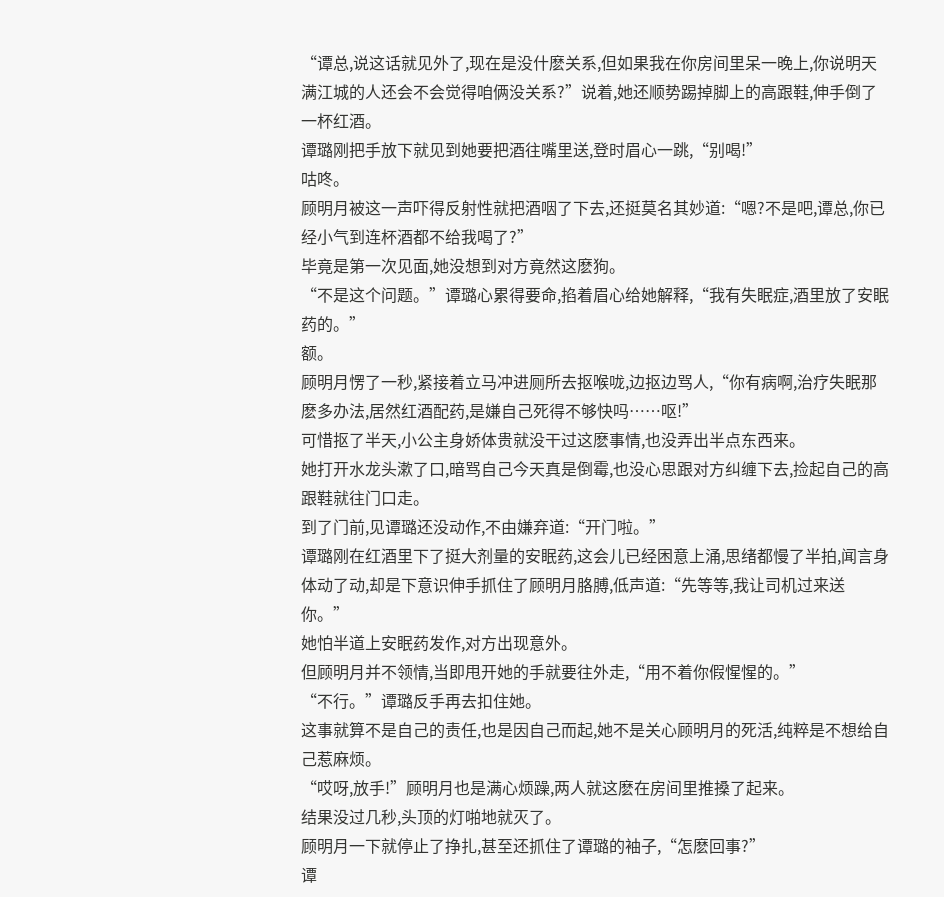“谭总,说这话就见外了,现在是没什麽关系,但如果我在你房间里呆一晚上,你说明天满江城的人还会不会觉得咱俩没关系?”说着,她还顺势踢掉脚上的高跟鞋,伸手倒了一杯红酒。
谭璐刚把手放下就见到她要把酒往嘴里送,登时眉心一跳,“别喝!”
咕咚。
顾明月被这一声吓得反射性就把酒咽了下去,还挺莫名其妙道:“嗯?不是吧,谭总,你已经小气到连杯酒都不给我喝了?”
毕竟是第一次见面,她没想到对方竟然这麽狗。
“不是这个问题。”谭璐心累得要命,掐着眉心给她解释,“我有失眠症,酒里放了安眠药的。”
额。
顾明月愣了一秒,紧接着立马冲进厕所去抠喉咙,边抠边骂人,“你有病啊,治疗失眠那麽多办法,居然红酒配药,是嫌自己死得不够快吗……呕!”
可惜抠了半天,小公主身娇体贵就没干过这麽事情,也没弄出半点东西来。
她打开水龙头漱了口,暗骂自己今天真是倒霉,也没心思跟对方纠缠下去,捡起自己的高跟鞋就往门口走。
到了门前,见谭璐还没动作,不由嫌弃道:“开门啦。”
谭璐刚在红酒里下了挺大剂量的安眠药,这会儿已经困意上涌,思绪都慢了半拍,闻言身体动了动,却是下意识伸手抓住了顾明月胳膊,低声道:“先等等,我让司机过来送你。”
她怕半道上安眠药发作,对方出现意外。
但顾明月并不领情,当即甩开她的手就要往外走,“用不着你假惺惺的。”
“不行。”谭璐反手再去扣住她。
这事就算不是自己的责任,也是因自己而起,她不是关心顾明月的死活,纯粹是不想给自己惹麻烦。
“哎呀,放手!”顾明月也是满心烦躁,两人就这麽在房间里推搡了起来。
结果没过几秒,头顶的灯啪地就灭了。
顾明月一下就停止了挣扎,甚至还抓住了谭璐的袖子,“怎麽回事?”
谭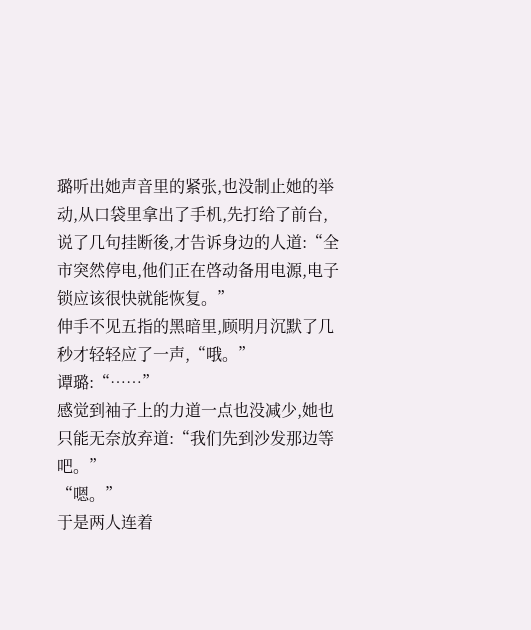璐听出她声音里的紧张,也没制止她的举动,从口袋里拿出了手机,先打给了前台,说了几句挂断後,才告诉身边的人道:“全市突然停电,他们正在啓动备用电源,电子锁应该很快就能恢复。”
伸手不见五指的黑暗里,顾明月沉默了几秒才轻轻应了一声,“哦。”
谭璐:“……”
感觉到袖子上的力道一点也没减少,她也只能无奈放弃道:“我们先到沙发那边等吧。”
“嗯。”
于是两人连着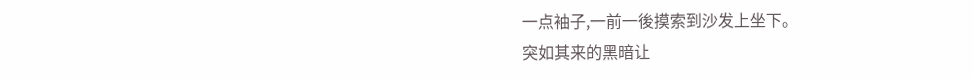一点袖子,一前一後摸索到沙发上坐下。
突如其来的黑暗让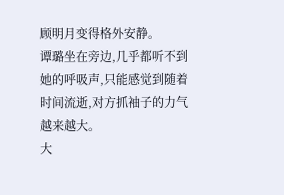顾明月变得格外安静。
谭璐坐在旁边,几乎都听不到她的呼吸声,只能感觉到随着时间流逝,对方抓袖子的力气越来越大。
大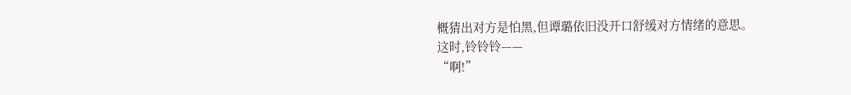概猜出对方是怕黑,但谭璐依旧没开口舒缓对方情绪的意思。
这时,铃铃铃——
“啊!”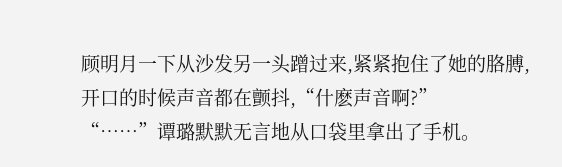顾明月一下从沙发另一头蹭过来,紧紧抱住了她的胳膊,开口的时候声音都在颤抖,“什麽声音啊?”
“……”谭璐默默无言地从口袋里拿出了手机。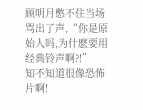顾明月憋不住当场骂出了声,“你是原始人吗,为什麽要用经典铃声啊?!”
知不知道很像恐怖片啊!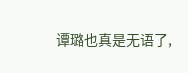谭璐也真是无语了,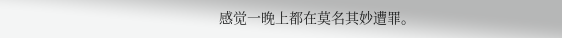感觉一晚上都在莫名其妙遭罪。